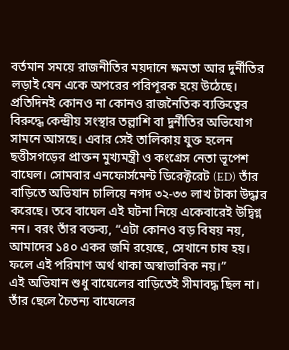বর্তমান সময়ে রাজনীতির ময়দানে ক্ষমতা আর দুর্নীতির লড়াই যেন একে অপরের পরিপূরক হয়ে উঠেছে। প্রতিদিনই কোনও না কোনও রাজনৈতিক ব্যক্তিত্বের বিরুদ্ধে কেন্দ্রীয় সংস্থার তল্লাশি বা দুর্নীতির অভিযোগ সামনে আসছে। এবার সেই তালিকায় যুক্ত হলেন ছত্তীসগড়ের প্রাক্তন মুখ্যমন্ত্রী ও কংগ্রেস নেতা ভূপেশ বাঘেল। সোমবার এনফোর্সমেন্ট ডিরেক্টরেট (ED) তাঁর বাড়িতে অভিযান চালিয়ে নগদ ৩২-৩৩ লাখ টাকা উদ্ধার করেছে। তবে বাঘেল এই ঘটনা নিয়ে একেবারেই উদ্বিগ্ন নন। বরং তাঁর বক্তব্য, “এটা কোনও বড় বিষয় নয়, আমাদের ১৪০ একর জমি রয়েছে, সেখানে চাষ হয়। ফলে এই পরিমাণ অর্থ থাকা অস্বাভাবিক নয়।”
এই অভিযান শুধু বাঘেলের বাড়িতেই সীমাবদ্ধ ছিল না। তাঁর ছেলে চৈতন্য বাঘেলের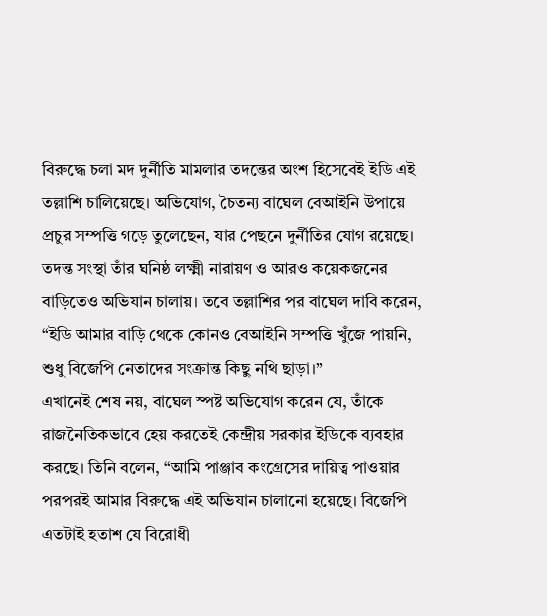বিরুদ্ধে চলা মদ দুর্নীতি মামলার তদন্তের অংশ হিসেবেই ইডি এই তল্লাশি চালিয়েছে। অভিযোগ, চৈতন্য বাঘেল বেআইনি উপায়ে প্রচুর সম্পত্তি গড়ে তুলেছেন, যার পেছনে দুর্নীতির যোগ রয়েছে। তদন্ত সংস্থা তাঁর ঘনিষ্ঠ লক্ষ্মী নারায়ণ ও আরও কয়েকজনের বাড়িতেও অভিযান চালায়। তবে তল্লাশির পর বাঘেল দাবি করেন, “ইডি আমার বাড়ি থেকে কোনও বেআইনি সম্পত্তি খুঁজে পায়নি, শুধু বিজেপি নেতাদের সংক্রান্ত কিছু নথি ছাড়া।”
এখানেই শেষ নয়, বাঘেল স্পষ্ট অভিযোগ করেন যে, তাঁকে রাজনৈতিকভাবে হেয় করতেই কেন্দ্রীয় সরকার ইডিকে ব্যবহার করছে। তিনি বলেন, “আমি পাঞ্জাব কংগ্রেসের দায়িত্ব পাওয়ার পরপরই আমার বিরুদ্ধে এই অভিযান চালানো হয়েছে। বিজেপি এতটাই হতাশ যে বিরোধী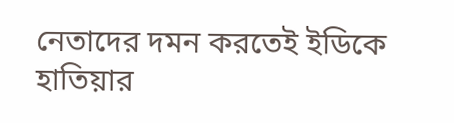নেতাদের দমন করতেই ইডিকে হাতিয়ার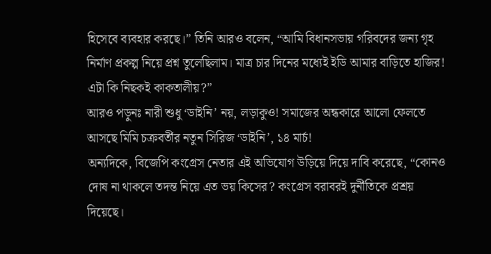হিসেবে ব্যবহার করছে।” তিনি আরও বলেন, “আমি বিধানসভায় গরিবদের জন্য গৃহ নির্মাণ প্রকল্প নিয়ে প্রশ্ন তুলেছিলাম। মাত্র চার দিনের মধ্যেই ইডি আমার বাড়িতে হাজির! এটা কি নিছকই কাকতালীয়?”
আরও পড়ুনঃ নারী শুধু ‘ডাইনি’ নয়, লড়াকুও! সমাজের অন্ধকারে আলো ফেলতে আসছে মিমি চক্রবর্তীর নতুন সিরিজ ‘ডাইনি’, ১৪ মার্চ!
অন্যদিকে, বিজেপি কংগ্রেস নেতার এই অভিযোগ উড়িয়ে দিয়ে দাবি করেছে, “কোনও দোষ না থাকলে তদন্ত নিয়ে এত ভয় কিসের? কংগ্রেস বরাবরই দুর্নীতিকে প্রশ্রয় দিয়েছে।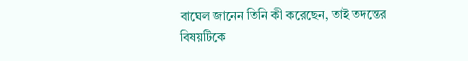বাঘেল জানেন তিনি কী করেছেন, তাই তদন্তের বিষয়টিকে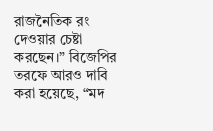রাজনৈতিক রং দেওয়ার চেষ্টা করছেন।” বিজেপির তরফে আরও দাবি করা হয়েছে, “মদ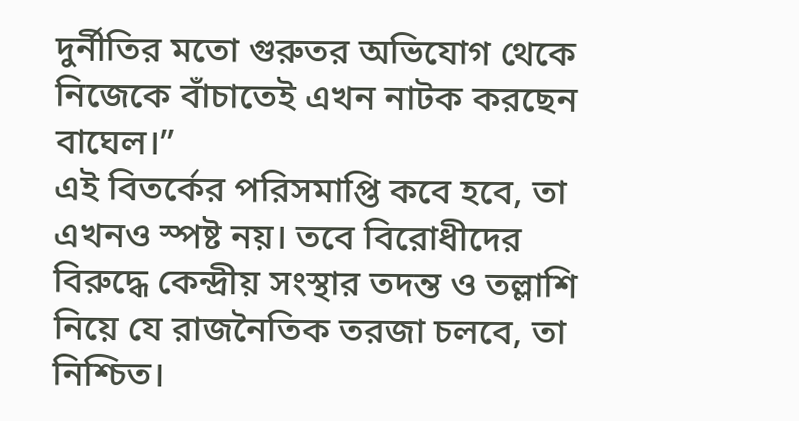দুর্নীতির মতো গুরুতর অভিযোগ থেকে নিজেকে বাঁচাতেই এখন নাটক করছেন বাঘেল।”
এই বিতর্কের পরিসমাপ্তি কবে হবে, তা এখনও স্পষ্ট নয়। তবে বিরোধীদের বিরুদ্ধে কেন্দ্রীয় সংস্থার তদন্ত ও তল্লাশি নিয়ে যে রাজনৈতিক তরজা চলবে, তা নিশ্চিত।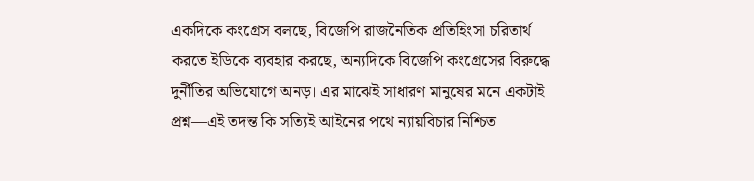একদিকে কংগ্রেস বলছে, বিজেপি রাজনৈতিক প্রতিহিংসা চরিতার্থ করতে ইডিকে ব্যবহার করছে, অন্যদিকে বিজেপি কংগ্রেসের বিরুদ্ধে দুর্নীতির অভিযোগে অনড়। এর মাঝেই সাধারণ মানুষের মনে একটাই প্রশ্ন—এই তদন্ত কি সত্যিই আইনের পথে ন্যায়বিচার নিশ্চিত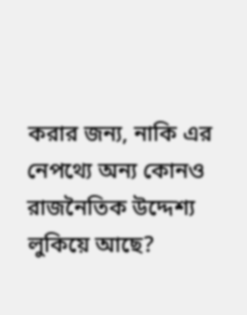করার জন্য, নাকি এর নেপথ্যে অন্য কোনও রাজনৈতিক উদ্দেশ্য লুকিয়ে আছে?